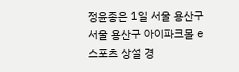정윤종은 1일 서울 용산구 서울 용산구 아이파크몰 e스포츠 상설 경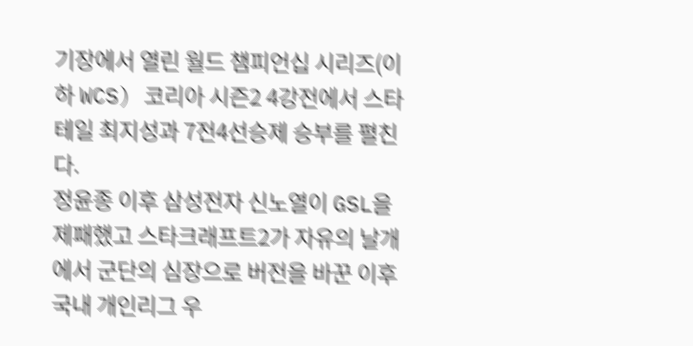기장에서 열린 월드 챔피언십 시리즈(이하 WCS) 코리아 시즌2 4강전에서 스타테일 최지성과 7전4선승제 승부를 펼친다.
정윤종 이후 삼성전자 신노열이 GSL을 제패했고 스타크래프트2가 자유의 날개에서 군단의 심장으로 버전을 바꾼 이후 국내 개인리그 우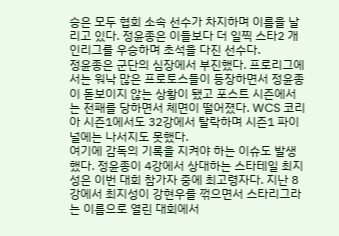승은 모두 협회 소속 선수가 차지하며 이름을 날리고 있다. 정윤종은 이들보다 더 일찍 스타2 개인리그를 우승하며 초석을 다진 선수다.
정윤종은 군단의 심장에서 부진했다. 프로리그에서는 워낙 많은 프로토스들이 등장하면서 정윤종이 돋보이지 않는 상황이 됐고 포스트 시즌에서는 전패를 당하면서 체면이 떨어졌다. WCS 코리아 시즌1에서도 32강에서 탈락하며 시즌1 파이널에는 나서지도 못했다.
여기에 감독의 기록을 지켜야 하는 이슈도 발생했다. 정윤종이 4강에서 상대하는 스타테일 최지성은 이번 대회 참가자 중에 최고령자다. 지난 8강에서 최지성이 강현우를 꺾으면서 스타리그라는 이름으로 열린 대회에서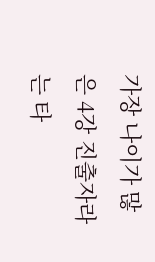가장 나이가 많은 4강 진출자라는 타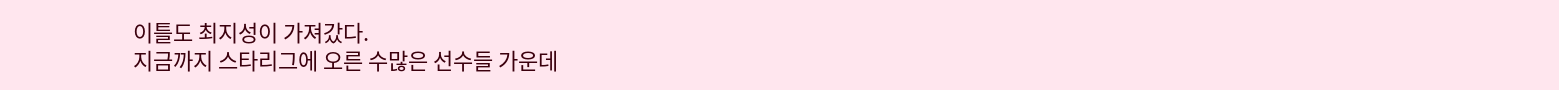이틀도 최지성이 가져갔다.
지금까지 스타리그에 오른 수많은 선수들 가운데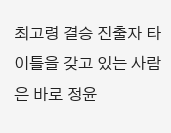최고령 결승 진출자 타이틀을 갖고 있는 사람은 바로 정윤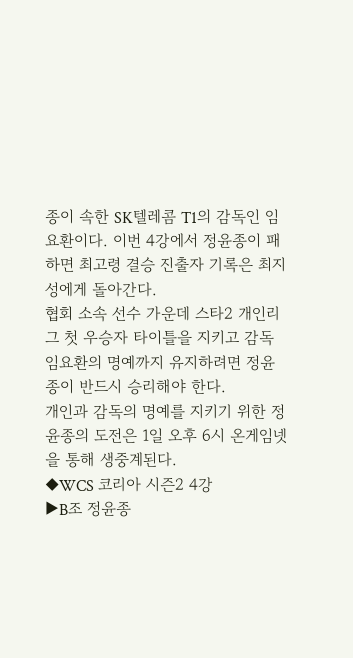종이 속한 SK텔레콤 T1의 감독인 임요환이다. 이번 4강에서 정윤종이 패하면 최고령 결승 진출자 기록은 최지성에게 돌아간다.
협회 소속 선수 가운데 스타2 개인리그 첫 우승자 타이틀을 지키고 감독 임요환의 명예까지 유지하려면 정윤종이 반드시 승리해야 한다.
개인과 감독의 명예를 지키기 위한 정윤종의 도전은 1일 오후 6시 온게임넷을 통해 생중계된다.
◆WCS 코리아 시즌2 4강
▶B조 정윤종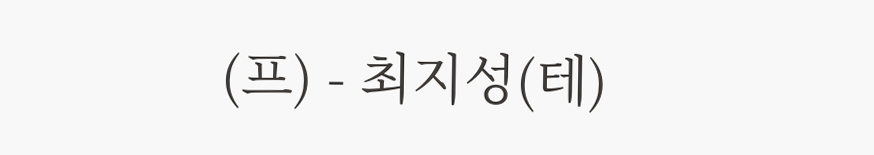(프) - 최지성(테)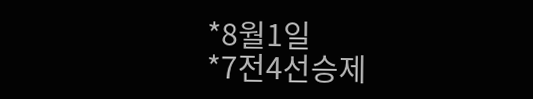*8월1일
*7전4선승제